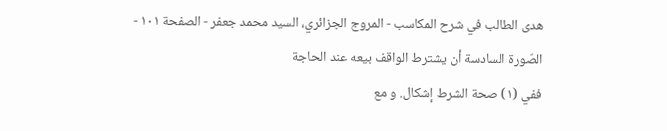هدى الطالب في شرح المكاسب - المروج الجزائري، السيد محمد جعفر - الصفحة ١٠١ - الصّورة السادسة أن يشترط الواقف بيعه عند الحاجة
ففي (١) صحة الشرط إشكال. و مع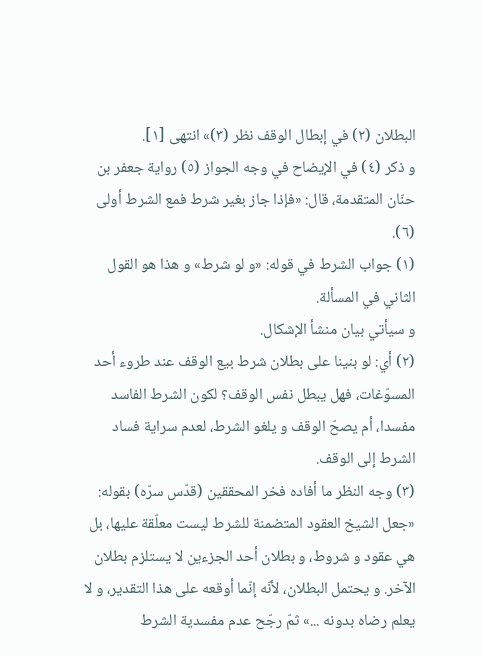البطلان (٢) في إبطال الوقف نظر (٣)» انتهى [١].
و ذكر (٤) في الإيضاح في وجه الجواز (٥) رواية جعفر بن حنّان المتقدمة، قال: «فإذا جاز بغير شرط فمع الشرط أولى (٦).
(١) جواب الشرط في قوله: «و لو شرط» و هذا هو القول الثاني في المسألة.
و سيأتي بيان منشأ الإشكال.
(٢) أي: لو بنينا على بطلان شرط بيع الوقف عند طروء أحد المسوّغات، فهل يبطل نفس الوقف؟ لكون الشرط الفاسد مفسدا، أم يصحّ الوقف و يلغو الشرط، لعدم سراية فساد الشرط إلى الوقف.
(٣) وجه النظر ما أفاده فخر المحققين (قدّس سرّه) بقوله: «جعل الشيخ العقود المتضمنة للشرط ليست معلّقة عليها، بل هي عقود و شروط، و بطلان أحد الجزءين لا يستلزم بطلان الآخر. و يحتمل البطلان، لأنّه إنّما أوقعه على هذا التقدير، و لا يعلم رضاه بدونه ...» ثمّ رجّح عدم مفسدية الشرط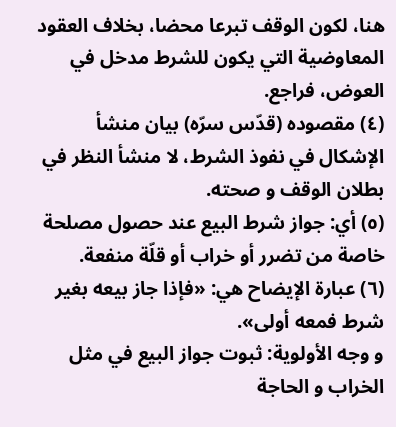هنا، لكون الوقف تبرعا محضا، بخلاف العقود المعاوضية التي يكون للشرط مدخل في العوض، فراجع.
(٤) مقصوده (قدّس سرّه) بيان منشأ الإشكال في نفوذ الشرط، لا منشأ النظر في بطلان الوقف و صحته.
(٥) أي: جواز شرط البيع عند حصول مصلحة خاصة من تضرر أو خراب أو قلّة منفعة.
(٦) عبارة الإيضاح هي: «فإذا جاز بيعه بغير شرط فمعه أولى».
و وجه الأولوية: ثبوت جواز البيع في مثل الخراب و الحاجة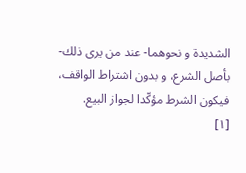الشديدة و نحوهما- عند من يرى ذلك- بأصل الشرع، و بدون اشتراط الواقف، فيكون الشرط مؤكّدا لجواز البيع.
[١]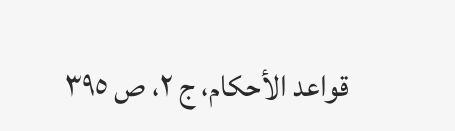قواعد الأحكام، ج ٢، ص ٣٩٥